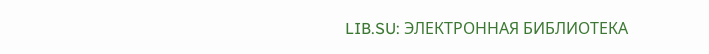LIB.SU: ЭЛЕКТРОННАЯ БИБЛИОТЕКА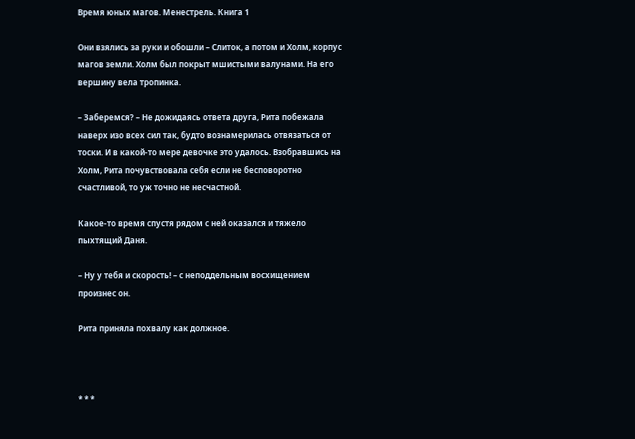Время юных магов. Менестрель. Книга 1

Они взялись за руки и обошли – Слиток, а потом и Холм, корпус магов земли. Холм был покрыт мшистыми валунами. На его вершину вела тропинка.

– Заберемся? – Не дожидаясь ответа друга, Рита побежала наверх изо всех сил так, будто вознамерилась отвязаться от тоски. И в какой‑то мере девочке это удалось. Взобравшись на Холм, Рита почувствовала себя если не бесповоротно счастливой, то уж точно не несчастной.

Какое‑то время спустя рядом с ней оказался и тяжело пыхтящий Даня.

– Ну у тебя и скорость! – с неподдельным восхищением произнес он.

Рита приняла похвалу как должное.



* * *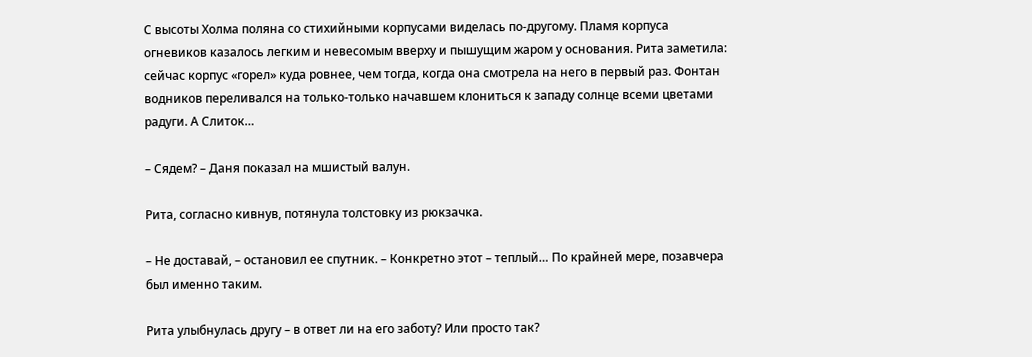С высоты Холма поляна со стихийными корпусами виделась по‑другому. Пламя корпуса огневиков казалось легким и невесомым вверху и пышущим жаром у основания. Рита заметила: сейчас корпус «горел» куда ровнее, чем тогда, когда она смотрела на него в первый раз. Фонтан водников переливался на только‑только начавшем клониться к западу солнце всеми цветами радуги. А Слиток…

– Сядем? – Даня показал на мшистый валун.

Рита, согласно кивнув, потянула толстовку из рюкзачка.

– Не доставай, – остановил ее спутник. – Конкретно этот – теплый… По крайней мере, позавчера был именно таким.

Рита улыбнулась другу – в ответ ли на его заботу? Или просто так?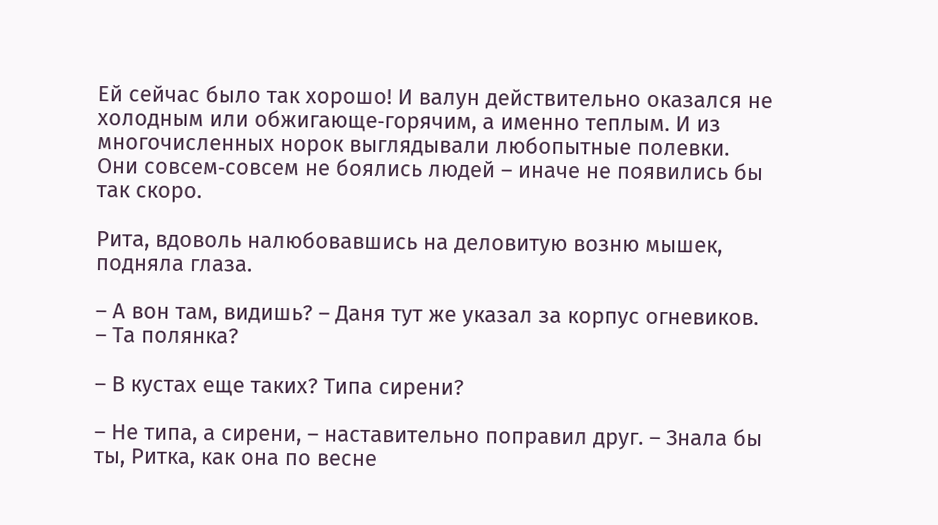Ей сейчас было так хорошо! И валун действительно оказался не холодным или обжигающе‑горячим, а именно теплым. И из многочисленных норок выглядывали любопытные полевки. Они совсем‑совсем не боялись людей – иначе не появились бы так скоро.

Рита, вдоволь налюбовавшись на деловитую возню мышек, подняла глаза.

– А вон там, видишь? – Даня тут же указал за корпус огневиков. – Та полянка?

– В кустах еще таких? Типа сирени?

– Не типа, а сирени, – наставительно поправил друг. – Знала бы ты, Ритка, как она по весне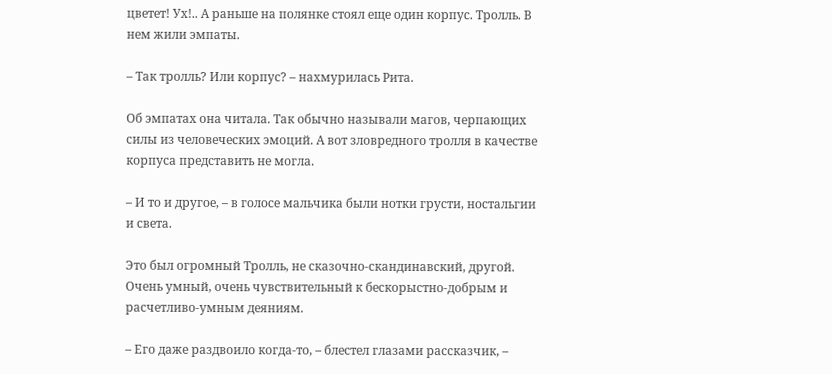цветет! Ух!.. А раньше на полянке стоял еще один корпус. Тролль. В нем жили эмпаты.

– Так тролль? Или корпус? – нахмурилась Рита.

Об эмпатах она читала. Так обычно называли магов, черпающих силы из человеческих эмоций. А вот зловредного тролля в качестве корпуса представить не могла.

– И то и другое, – в голосе мальчика были нотки грусти, ностальгии и света.

Это был огромный Тролль, не сказочно‑скандинавский, другой. Очень умный, очень чувствительный к бескорыстно‑добрым и расчетливо‑умным деяниям.

– Его даже раздвоило когда‑то, – блестел глазами рассказчик, –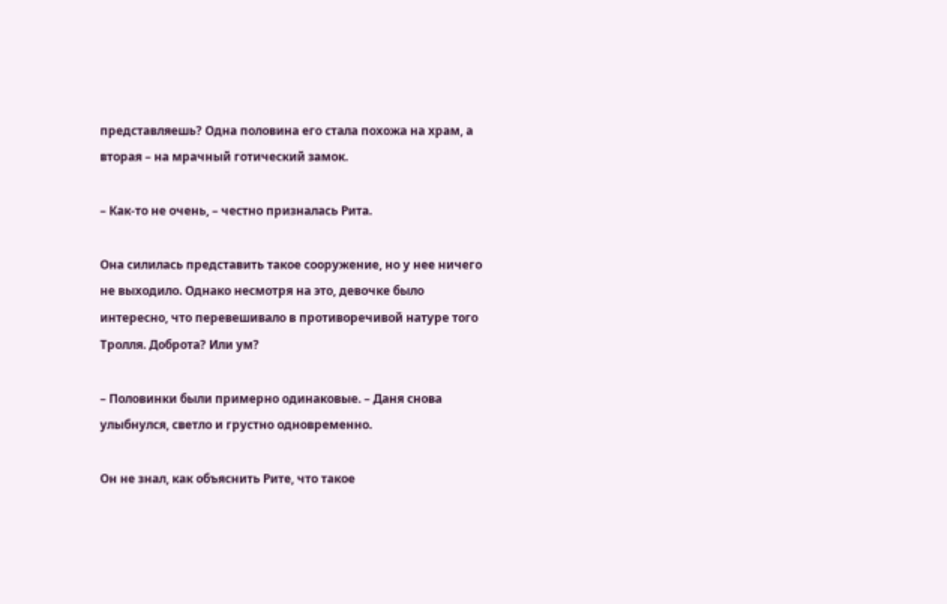представляешь? Одна половина его стала похожа на храм, а вторая – на мрачный готический замок.

– Как‑то не очень, – честно призналась Рита.

Она силилась представить такое сооружение, но у нее ничего не выходило. Однако несмотря на это, девочке было интересно, что перевешивало в противоречивой натуре того Тролля. Доброта? Или ум?

– Половинки были примерно одинаковые. – Даня снова улыбнулся, светло и грустно одновременно.

Он не знал, как объяснить Рите, что такое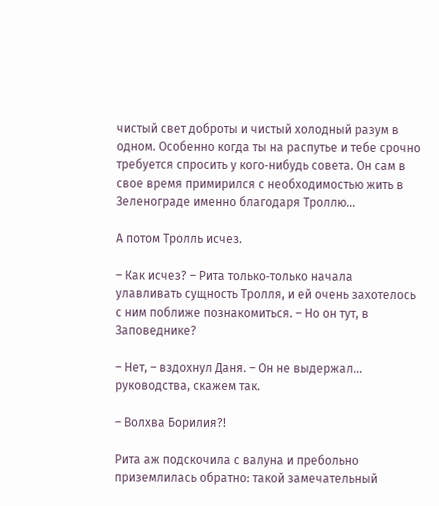чистый свет доброты и чистый холодный разум в одном. Особенно когда ты на распутье и тебе срочно требуется спросить у кого‑нибудь совета. Он сам в свое время примирился с необходимостью жить в Зеленограде именно благодаря Троллю…

А потом Тролль исчез.

– Как исчез? – Рита только‑только начала улавливать сущность Тролля, и ей очень захотелось с ним поближе познакомиться. – Но он тут, в Заповеднике?

– Нет, – вздохнул Даня. – Он не выдержал… руководства, скажем так.

– Волхва Борилия?!

Рита аж подскочила с валуна и пребольно приземлилась обратно: такой замечательный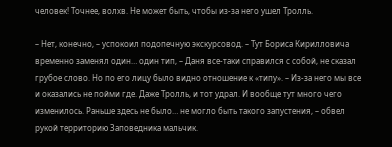человек! Точнее, волхв. Не может быть, чтобы из‑за него ушел Тролль.

– Нет, конечно, – успокоил подопечную экскурсовод. – Тут Бориса Кирилловича временно заменял один… один тип, – Даня все‑таки справился с собой, не сказал грубое слово. Но по его лицу было видно отношение к «типу». – Из‑за него мы все и оказались не пойми где. Даже Тролль, и тот удрал. И вообще тут много чего изменилось. Раньше здесь не было… не могло быть такого запустения, – обвел рукой территорию Заповедника мальчик.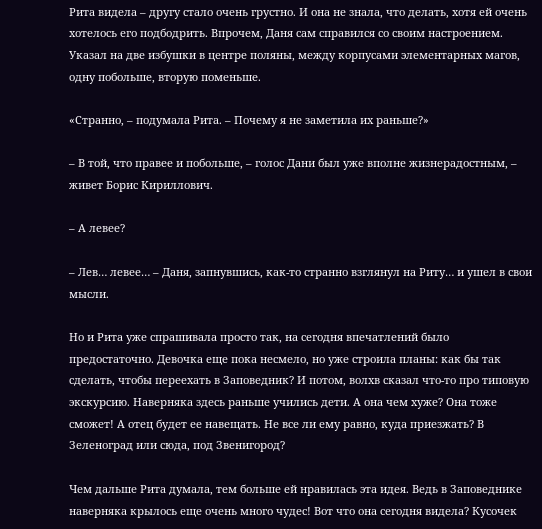Рита видела – другу стало очень грустно. И она не знала, что делать, хотя ей очень хотелось его подбодрить. Впрочем, Даня сам справился со своим настроением. Указал на две избушки в центре поляны, между корпусами элементарных магов, одну побольше, вторую поменьше.

«Странно, – подумала Рита. – Почему я не заметила их раньше?»

– В той, что правее и побольше, – голос Дани был уже вполне жизнерадостным, – живет Борис Кириллович.

– А левее?

– Лев… левее… – Даня, запнувшись, как‑то странно взглянул на Риту… и ушел в свои мысли.

Но и Рита уже спрашивала просто так, на сегодня впечатлений было предостаточно. Девочка еще пока несмело, но уже строила планы: как бы так сделать, чтобы переехать в Заповедник? И потом, волхв сказал что‑то про типовую экскурсию. Наверняка здесь раньше учились дети. А она чем хуже? Она тоже сможет! А отец будет ее навещать. Не все ли ему равно, куда приезжать? В Зеленоград или сюда, под Звенигород?

Чем дальше Рита думала, тем больше ей нравилась эта идея. Ведь в Заповеднике наверняка крылось еще очень много чудес! Вот что она сегодня видела? Кусочек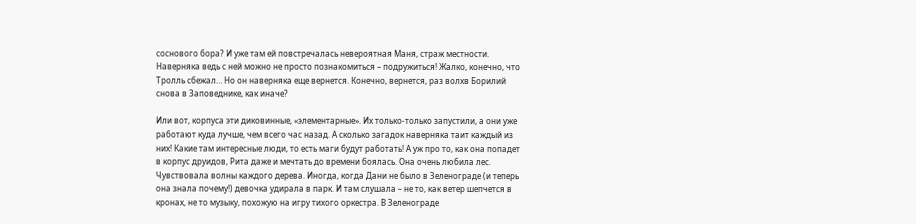соснового бора? И уже там ей повстречалась невероятная Маня, страж местности. Наверняка ведь с ней можно не просто познакомиться – подружиться! Жалко, конечно, что Тролль сбежал… Но он наверняка еще вернется. Конечно, вернется, раз волхв Борилий снова в Заповеднике, как иначе?

Или вот, корпуса эти диковинные, «элементарные». Их только‑только запустили, а они уже работают куда лучше, чем всего час назад. А сколько загадок наверняка таит каждый из них! Какие там интересные люди, то есть маги будут работать! А уж про то, как она попадет в корпус друидов, Рита даже и мечтать до времени боялась. Она очень любила лес. Чувствовала волны каждого дерева. Иногда, когда Дани не было в Зеленограде (и теперь она знала почему!) девочка удирала в парк. И там слушала – не то, как ветер шепчется в кронах, не то музыку, похожую на игру тихого оркестра. В Зеленограде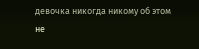девочка никогда никому об этом не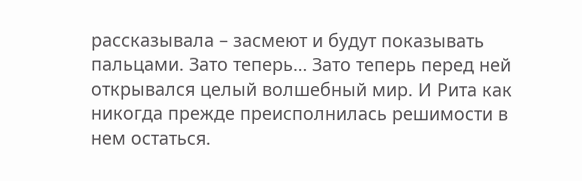рассказывала – засмеют и будут показывать пальцами. Зато теперь… Зато теперь перед ней открывался целый волшебный мир. И Рита как никогда прежде преисполнилась решимости в нем остаться.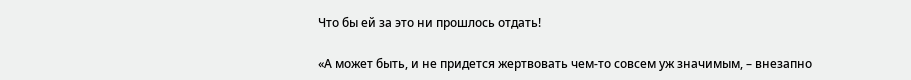Что бы ей за это ни прошлось отдать!

«А может быть, и не придется жертвовать чем‑то совсем уж значимым, – внезапно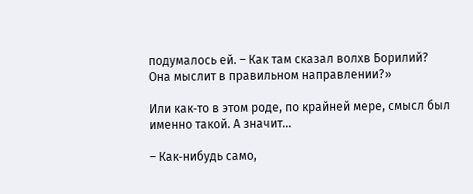подумалось ей. – Как там сказал волхв Борилий? Она мыслит в правильном направлении?»

Или как‑то в этом роде, по крайней мере, смысл был именно такой. А значит…

– Как‑нибудь само,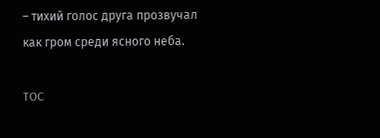– тихий голос друга прозвучал как гром среди ясного неба.

TOC